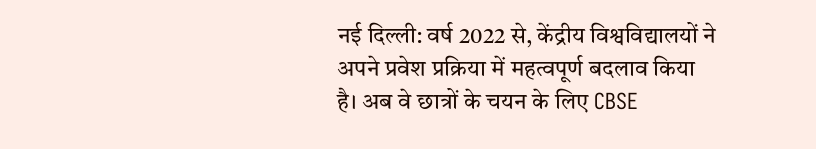नई दिल्ली: वर्ष 2022 से, केंद्रीय विश्वविद्यालयों ने अपने प्रवेश प्रक्रिया में महत्वपूर्ण बदलाव किया है। अब वे छात्रों के चयन के लिए CBSE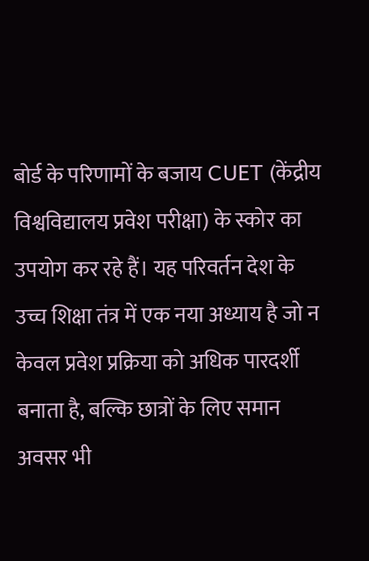बोर्ड के परिणामों के बजाय CUET (केंद्रीय विश्वविद्यालय प्रवेश परीक्षा) के स्कोर का उपयोग कर रहे हैं। यह परिवर्तन देश के उच्च शिक्षा तंत्र में एक नया अध्याय है जो न केवल प्रवेश प्रक्रिया को अधिक पारदर्शी बनाता है, बल्कि छात्रों के लिए समान अवसर भी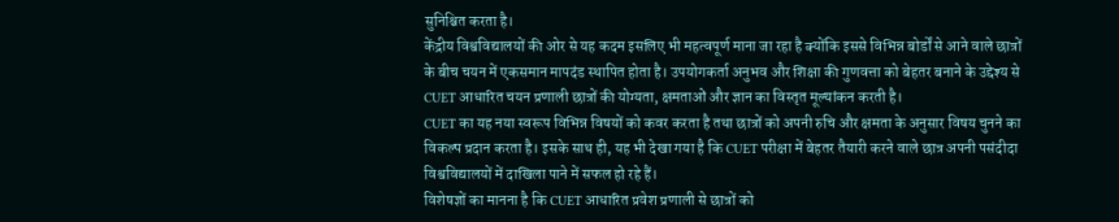सुनिश्चित करता है।
केंद्रीय विश्वविद्यालयों की ओर से यह कदम इसलिए भी महत्वपूर्ण माना जा रहा है क्योंकि इससे विभिन्न बोर्डों से आने वाले छात्रों के बीच चयन में एकसमान मापदंड स्थापित होता है। उपयोगकर्ता अनुभव और शिक्षा की गुणवत्ता को बेहतर बनाने के उद्देश्य से CUET आधारित चयन प्रणाली छात्रों की योग्यता, क्षमताओं और ज्ञान का विस्तृत मूल्यांकन करती है।
CUET का यह नया स्वरूप विभिन्न विषयों को कवर करता है तथा छात्रों को अपनी रुचि और क्षमता के अनुसार विषय चुनने का विकल्प प्रदान करता है। इसके साथ ही, यह भी देखा गया है कि CUET परीक्षा में बेहतर तैयारी करने वाले छात्र अपनी पसंदीदा विश्वविद्यालयों में दाखिला पाने में सफल हो रहे हैं।
विशेषज्ञों का मानना है कि CUET आधारित प्रवेश प्रणाली से छात्रों को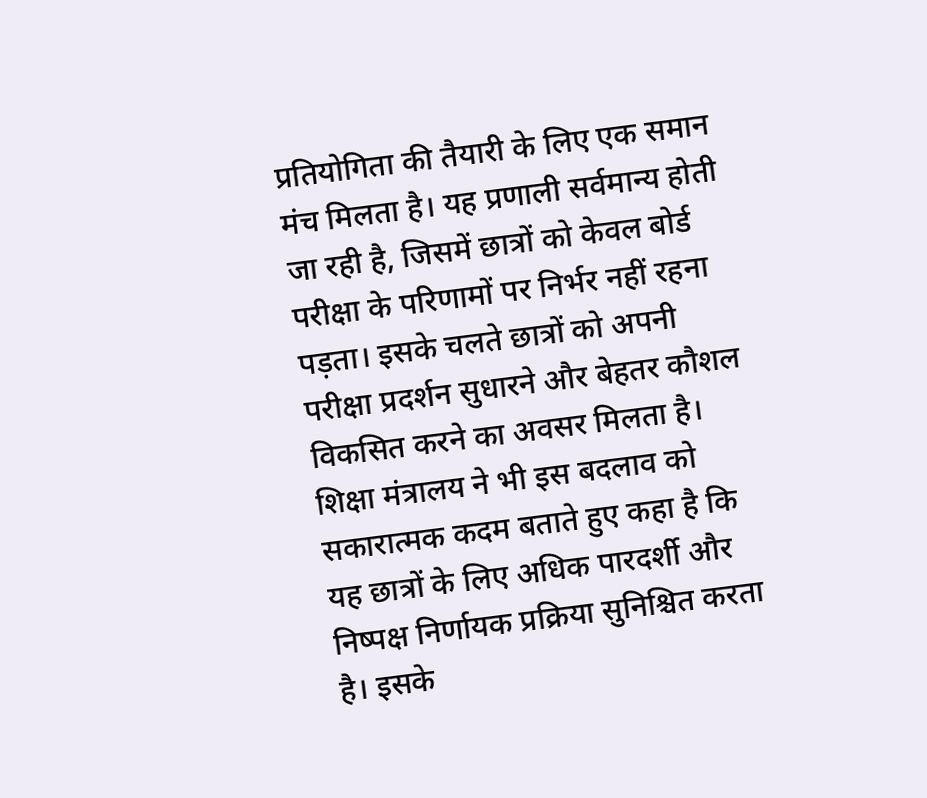प्रतियोगिता की तैयारी के लिए एक समान मंच मिलता है। यह प्रणाली सर्वमान्य होती जा रही है, जिसमें छात्रों को केवल बोर्ड परीक्षा के परिणामों पर निर्भर नहीं रहना पड़ता। इसके चलते छात्रों को अपनी परीक्षा प्रदर्शन सुधारने और बेहतर कौशल विकसित करने का अवसर मिलता है।
शिक्षा मंत्रालय ने भी इस बदलाव को सकारात्मक कदम बताते हुए कहा है कि यह छात्रों के लिए अधिक पारदर्शी और निष्पक्ष निर्णायक प्रक्रिया सुनिश्चित करता है। इसके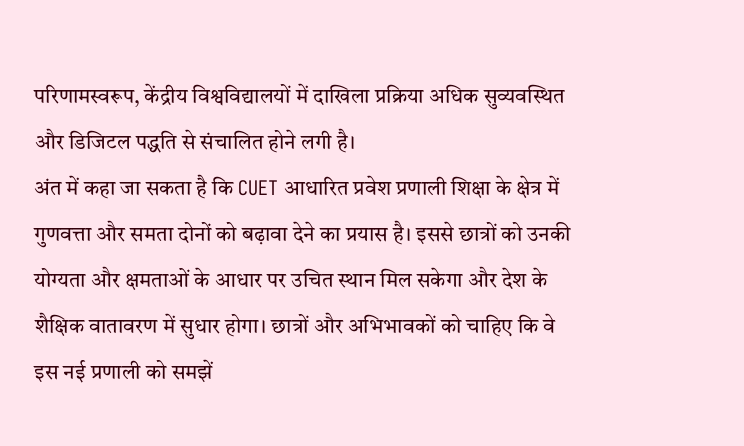परिणामस्वरूप, केंद्रीय विश्वविद्यालयों में दाखिला प्रक्रिया अधिक सुव्यवस्थित और डिजिटल पद्धति से संचालित होने लगी है।
अंत में कहा जा सकता है कि CUET आधारित प्रवेश प्रणाली शिक्षा के क्षेत्र में गुणवत्ता और समता दोनों को बढ़ावा देने का प्रयास है। इससे छात्रों को उनकी योग्यता और क्षमताओं के आधार पर उचित स्थान मिल सकेगा और देश के शैक्षिक वातावरण में सुधार होगा। छात्रों और अभिभावकों को चाहिए कि वे इस नई प्रणाली को समझें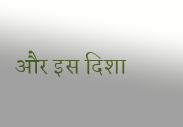और इस दिशा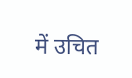में उचित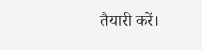तैयारी करें।